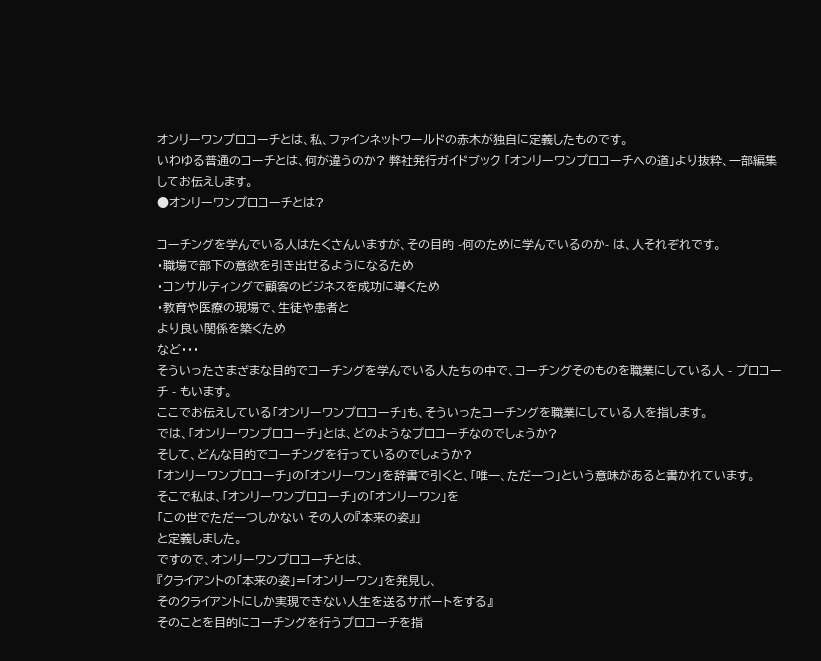オンリーワンプロコーチとは、私、ファインネットワールドの赤木が独自に定義したものです。
いわゆる普通のコーチとは、何が違うのか? 弊社発行ガイドブック 「オンリーワンプロコーチへの道」より抜粋、一部編集してお伝えします。
●オンリーワンプロコーチとは?

コーチングを学んでいる人はたくさんいますが、その目的 -何のために学んでいるのか- は、人それぞれです。
・職場で部下の意欲を引き出せるようになるため
・コンサルティングで顧客のビジネスを成功に導くため
・教育や医療の現場で、生徒や患者と
より良い関係を築くため
など・・・
そういったさまざまな目的でコーチングを学んでいる人たちの中で、コーチングそのものを職業にしている人 - プロコーチ - もいます。
ここでお伝えしている「オンリーワンプロコーチ」も、そういったコーチングを職業にしている人を指します。
では、「オンリーワンプロコーチ」とは、どのようなプロコーチなのでしょうか?
そして、どんな目的でコーチングを行っているのでしょうか?
「オンリーワンプロコーチ」の「オンリーワン」を辞書で引くと、「唯一、ただ一つ」という意味があると書かれています。
そこで私は、「オンリーワンプロコーチ」の「オンリーワン」を
「この世でただ一つしかない その人の『本来の姿』」
と定義しました。
ですので、オンリーワンプロコーチとは、
『クライアントの「本来の姿」=「オンリーワン」を発見し、
そのクライアントにしか実現できない人生を送るサポートをする』
そのことを目的にコーチングを行うプロコーチを指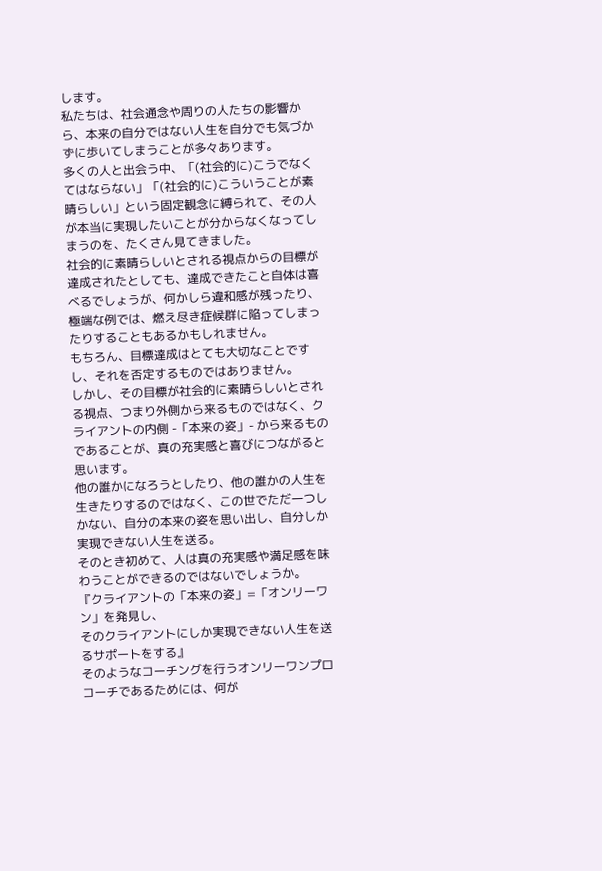します。
私たちは、社会通念や周りの人たちの影響から、本来の自分ではない人生を自分でも気づかずに歩いてしまうことが多々あります。
多くの人と出会う中、「(社会的に)こうでなくてはならない」「(社会的に)こういうことが素晴らしい」という固定観念に縛られて、その人が本当に実現したいことが分からなくなってしまうのを、たくさん見てきました。
社会的に素晴らしいとされる視点からの目標が達成されたとしても、達成できたこと自体は喜べるでしょうが、何かしら違和感が残ったり、極端な例では、燃え尽き症候群に陥ってしまったりすることもあるかもしれません。
もちろん、目標達成はとても大切なことですし、それを否定するものではありません。
しかし、その目標が社会的に素晴らしいとされる視点、つまり外側から来るものではなく、クライアントの内側 -「本来の姿」- から来るものであることが、真の充実感と喜びにつながると思います。
他の誰かになろうとしたり、他の誰かの人生を生きたりするのではなく、この世でただ一つしかない、自分の本来の姿を思い出し、自分しか実現できない人生を送る。
そのとき初めて、人は真の充実感や満足感を味わうことができるのではないでしょうか。
『クライアントの「本来の姿」=「オンリーワン」を発見し、
そのクライアントにしか実現できない人生を送るサポートをする』
そのようなコーチングを行うオンリーワンプロコーチであるためには、何が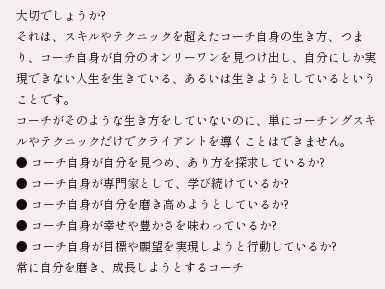大切でしょうか?
それは、スキルやテクニックを超えたコーチ自身の生き方、つまり、コーチ自身が自分のオンリーワンを見つけ出し、自分にしか実現できない人生を生きている、あるいは生きようとしているということです。
コーチがそのような生き方をしていないのに、単にコーチングスキルやテクニックだけでクライアントを導くことはできません。
● コーチ自身が自分を見つめ、あり方を探求しているか?
● コーチ自身が専門家として、学び続けているか?
● コーチ自身が自分を磨き高めようとしているか?
● コーチ自身が幸せや豊かさを味わっているか?
● コーチ自身が目標や願望を実現しようと行動しているか?
常に自分を磨き、成長しようとするコーチ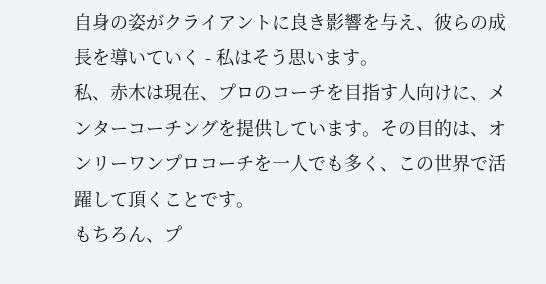自身の姿がクライアントに良き影響を与え、彼らの成長を導いていく - 私はそう思います。
私、赤木は現在、プロのコーチを目指す人向けに、メンターコーチングを提供しています。その目的は、オンリーワンプロコーチを一人でも多く、この世界で活躍して頂くことです。
もちろん、プ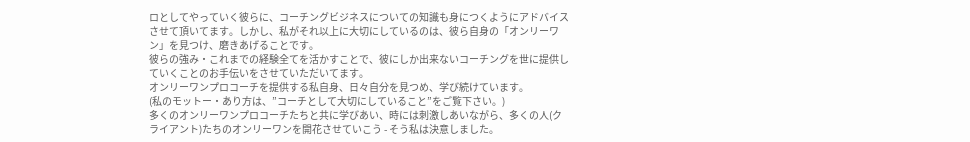ロとしてやっていく彼らに、コーチングビジネスについての知識も身につくようにアドバイスさせて頂いてます。しかし、私がそれ以上に大切にしているのは、彼ら自身の「オンリーワン」を見つけ、磨きあげることです。
彼らの強み・これまでの経験全てを活かすことで、彼にしか出来ないコーチングを世に提供していくことのお手伝いをさせていただいてます。
オンリーワンプロコーチを提供する私自身、日々自分を見つめ、学び続けています。
(私のモットー・あり方は、”コーチとして大切にしていること”をご覧下さい。)
多くのオンリーワンプロコーチたちと共に学びあい、時には刺激しあいながら、多くの人(クライアント)たちのオンリーワンを開花させていこう - そう私は決意しました。